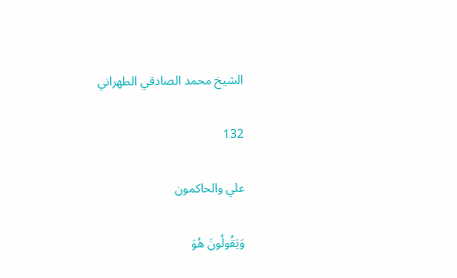الشيخ محمد الصادقي الطهراني

132

علي والحاكمون

وَيَقُولُونَ هُوَ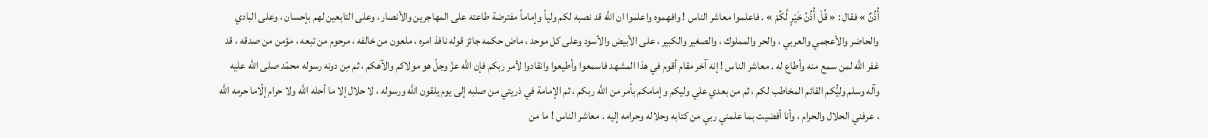أُذُنٌ » فقال : « قُلْ أُذُنُ خَيْرٍ لَّكُمْ » . فاعلموا معاشر الناس ! وافهموه واعلموا ان اللَّه قد نصبه لكم ولياً وإماماً مفترضة طاعته على المهاجرين والأنصار ، وعلى التابعين لهم بإحسان ، وعلى البادي والحاضر والأعجمي والعربي ، والحر والمملوك ، والصغير والكبير ، على الأبيض والأسود وعلى كل موحد ، ماض حكمه جائز قوله نافذ امره ، ملعون من خالفه ، مرحوم من تبعه ، مؤمن من صدقه ، قد غفر اللَّه لمن سمع منه وأطاع له . معاشر الناس ! إنه آخر مقام أقوم في هذا المشهد فاسمعوا وأطيعوا وانقادوا لأمر ربكم فإن اللَّه عزّ وجلّ هو مولاكم والآهكم ، ثم مِن دونه رسوله محمّد صلى الله عليه وآله وسلم وليُّكم القائم المخاطب لكم ، ثم من بعدي علي وليكم وإمامكم بأمر من اللَّه ربكم ، ثم الإمامة في ذريتي من صلبه إلى يوم يلقون اللَّه ورسوله ، لا حلال إلا ما أحله اللَّه ولا حرام إلّاما حرمه اللَّه ، عرفني الحلال والحرام ، وأنا أفضيت بما علمني ربي من كتابه وحلاله وحرامه إليه . معاشر الناس ! ما من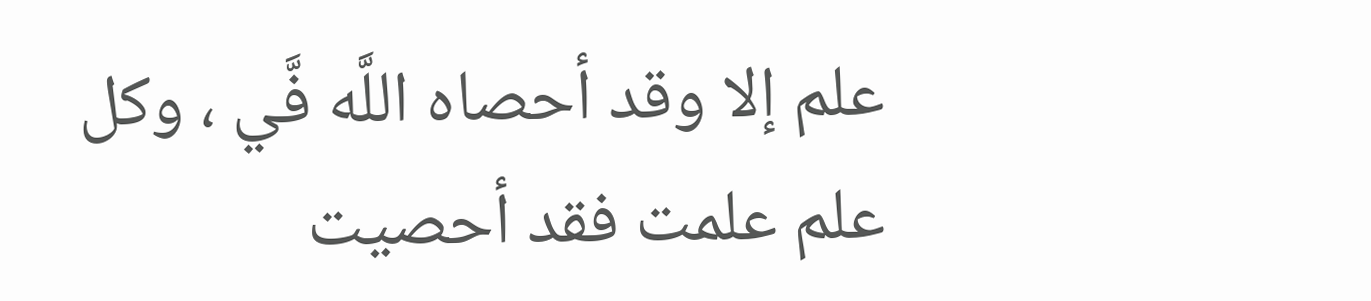علم إلا وقد أحصاه اللَّه فَّي ، وكل علم علمت فقد أحصيت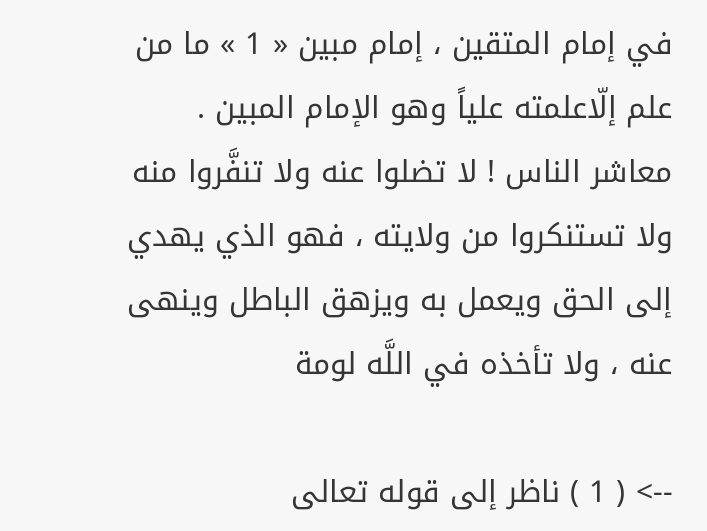في إمام المتقين ، إمام مبين « 1 » ما من علم إلّاعلمته علياً وهو الإمام المبين . معاشر الناس ! لا تضلوا عنه ولا تنفَّروا منه ولا تستنكروا من ولايته ، فهو الذي يهدي إلى الحق ويعمل به ويزهق الباطل وينهى عنه ، ولا تأخذه في اللَّه لومة

--> ( 1 ) ناظر إلى قوله تعالى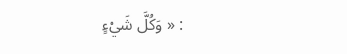: « وَكُلَّ شَيْءٍ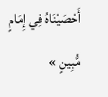أَحْصَيْنَاهُ فِي إِمَامٍ مُّبِينٍ »